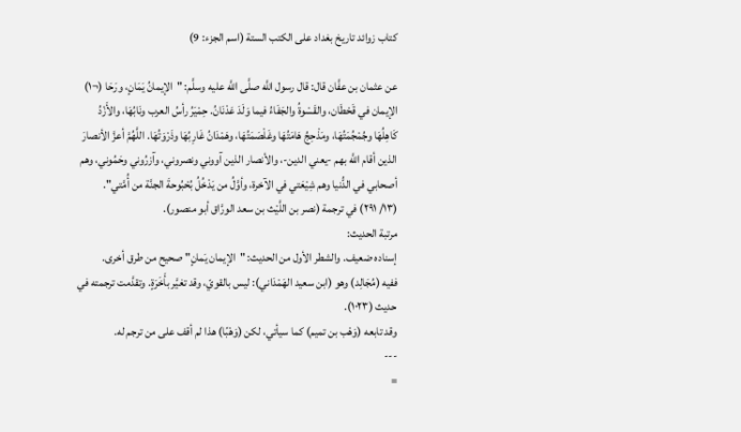كتاب زوائد تاريخ بغداد على الكتب الستة (اسم الجزء: 9)

عن عثمان بن عفَّان قال: قال رسول اللَّه صلَّى اللَّه عليه وسلَّم: "الإيمانُ يَمَانٍ، ورَحَا (¬١) الإيمان في قَحْطَان، والقَسْوةُ والجَفَاءُ فيما وَلَدَ عَدْنَانُ. حِمْيَرُ رأسُ العرب ونَابُهَا، والأَزْدُ كَاهِلُهَا وجُمْجُمَتُهَا، ومَذْحِجُ هَامَتُهَا وغَلْصَمَتُهَا، وهَمْدَانُ غَارِبُهَا وذَرْوَتُهَا. اللَّهُمَّ أعزَّ الأنصارَ الذين أقام اللَّه بهم -يعني الدين-، والأنصار الذين آووني ونصروني، وآزرُوني وحَمُوني، وهم أصحابي في الدُّنيا وهم شِيْعَتي في الآخرة، وأوَّلُ من يَدْخُلُ بُحْبُوحةَ الجنَّة من أُمَّتي".
(١٣/ ٢٩١) في ترجمة (نصر بن اللَّيْث بن سعد الورَّاق أبو منصور).
مرتبة الحديث:
إسناده ضعيف. والشطر الأول من الحديث: "الإيمان يَمانٍ" صحيح من طرق أخرى.
ففيه (مُجَالِد) وهو (ابن سعيد الهَمْدَاني): ليس بالقويّ، وقد تغيَّر بأَخَرَةٍ. وتقدَّمت ترجمته في حديث (١٠٢٣).
وقد تابعه (وَهْب بن تميم) كما سيأتي، لكن (وَهْبًا) هذا لم أقف على من ترجم له.
---
=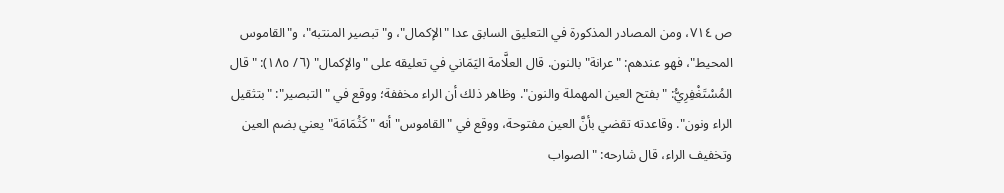ص ٧١٤، ومن المصادر المذكورة في التعليق السابق عدا "الإكمال"، و"تبصير المنتبه"، و"القاموس المحيط"، فهو عندهم: "عرانة" بالنون. قال العلَّامة اليَمَاني في تعليقه على "والإكمال" (٦/ ١٨٥): "قال المُسْتَغْفِرِيُّ: "بفتح العين المهملة والنون". وظاهر ذلك أن الراء مخففة؛ ووقع في "التبصير": "بتثقيل الراء ونون". وقاعدته تقضي بأنَّ العين مفتوحة، ووقع في "القاموس" أنه "كَثُمَامَة" يعني بضم العين وتخفيف الراء، قال شارحه: "الصواب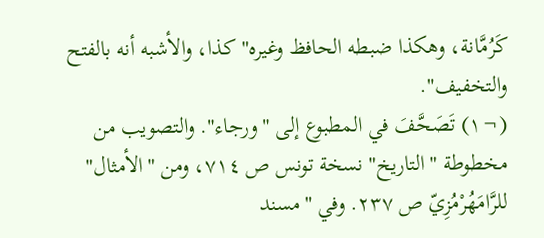كَرُمَّانة، وهكذا ضبطه الحافظ وغيره" كذا، والأشبه أنه بالفتح والتخفيف".
(¬١) تَصَحَّفَ في المطبوع إلى "ورجاء". والتصويب من مخطوطة "التاريخ" نسخة تونس ص ٧١٤، ومن "الأمثال" للرَّامَهُرْمُزِيّ ص ٢٣٧. وفي "مسند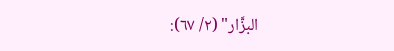البزَّار" (٢/ ٦٧):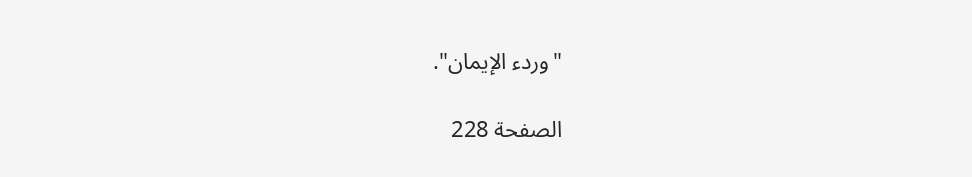"وردء الإيمان".

الصفحة 228